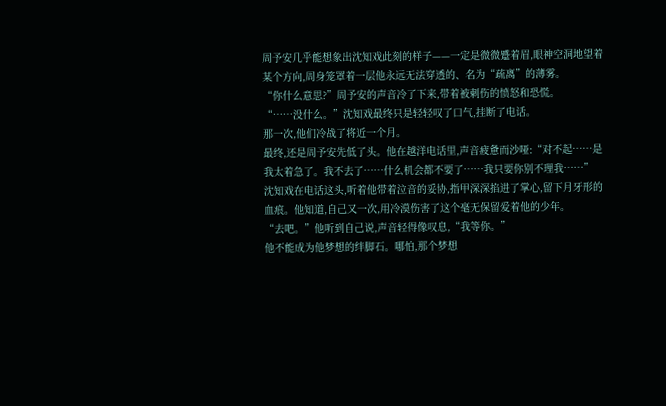周予安几乎能想象出沈知戏此刻的样子——一定是微微蹙着眉,眼神空洞地望着某个方向,周身笼罩着一层他永远无法穿透的、名为“疏离”的薄雾。
“你什么意思?”周予安的声音冷了下来,带着被刺伤的愤怒和恐慌。
“……没什么。”沈知戏最终只是轻轻叹了口气,挂断了电话。
那一次,他们冷战了将近一个月。
最终,还是周予安先低了头。他在越洋电话里,声音疲惫而沙哑:“对不起……是我太着急了。我不去了……什么机会都不要了……我只要你别不理我……”
沈知戏在电话这头,听着他带着泣音的妥协,指甲深深掐进了掌心,留下月牙形的血痕。他知道,自己又一次,用冷漠伤害了这个毫无保留爱着他的少年。
“去吧。”他听到自己说,声音轻得像叹息,“我等你。”
他不能成为他梦想的绊脚石。哪怕,那个梦想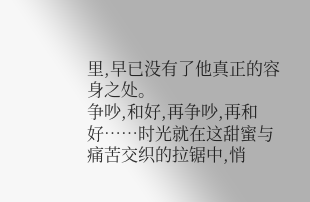里,早已没有了他真正的容身之处。
争吵,和好,再争吵,再和好……时光就在这甜蜜与痛苦交织的拉锯中,悄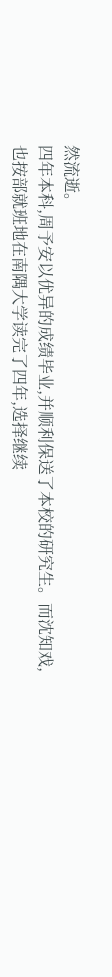然流逝。
四年本科,周予安以优异的成绩毕业,并顺利保送了本校的研究生。而沈知戏,也按部就班地在南隅大学读完了四年,选择继续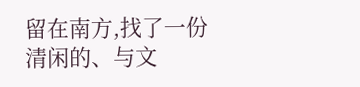留在南方,找了一份清闲的、与文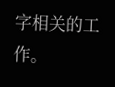字相关的工作。